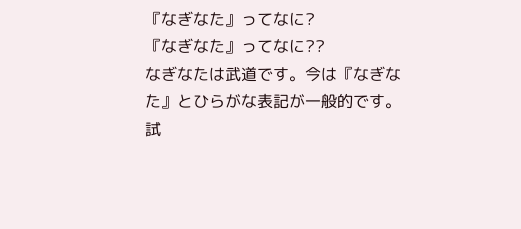『なぎなた』ってなに?
『なぎなた』ってなに??
なぎなたは武道です。今は『なぎなた』とひらがな表記が一般的です。
試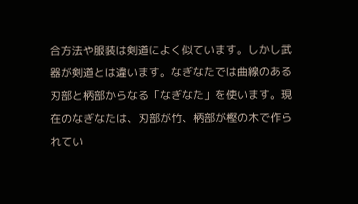合方法や服装は剣道によく似ています。しかし武器が剣道とは違います。なぎなたでは曲線のある刃部と柄部からなる「なぎなた」を使います。現在のなぎなたは、刃部が竹、柄部が樫の木で作られてい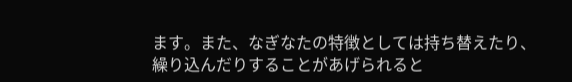ます。また、なぎなたの特徴としては持ち替えたり、繰り込んだりすることがあげられると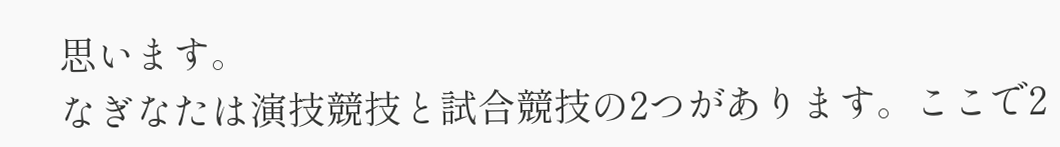思います。
なぎなたは演技競技と試合競技の2つがあります。ここで2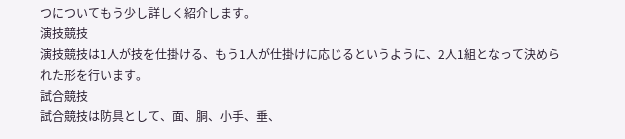つについてもう少し詳しく紹介します。
演技競技
演技競技は1人が技を仕掛ける、もう1人が仕掛けに応じるというように、2人1組となって決められた形を行います。
試合競技
試合競技は防具として、面、胴、小手、垂、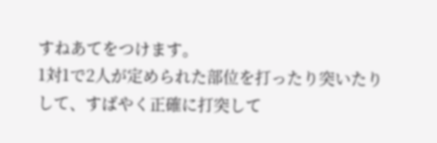すねあてをつけます。
1対1で2人が定められた部位を打ったり突いたりして、すばやく正確に打突して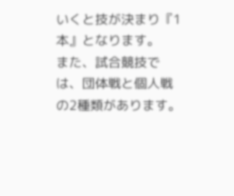いくと技が決まり『1本』となります。
また、試合競技では、団体戦と個人戦の2種類があります。